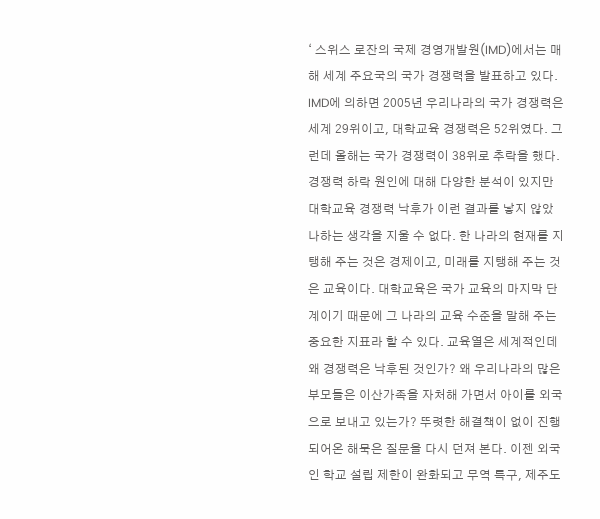‘ 스위스 로잔의 국제 경영개발원(IMD)에서는 매해 세계 주요국의 국가 경쟁력을 발표하고 있다. IMD에 의하면 2005년 우리나라의 국가 경쟁력은 세계 29위이고, 대학교육 경쟁력은 52위였다. 그런데 올해는 국가 경쟁력이 38위로 추락을 했다. 경쟁력 하락 원인에 대해 다양한 분석이 있지만 대학교육 경쟁력 낙후가 이런 결과를 낳지 않았나하는 생각을 지울 수 없다. 한 나라의 현재를 지탱해 주는 것은 경제이고, 미래를 지탱해 주는 것은 교육이다. 대학교육은 국가 교육의 마지막 단계이기 때문에 그 나라의 교육 수준을 말해 주는 중요한 지표라 할 수 있다. 교육열은 세계적인데 왜 경쟁력은 낙후된 것인가? 왜 우리나라의 많은 부모들은 이산가족을 자처해 가면서 아이를 외국으로 보내고 있는가? 뚜렷한 해결책이 없이 진행되어온 해묵은 질문을 다시 던져 본다. 이젠 외국인 학교 설립 제한이 완화되고 무역 특구, 제주도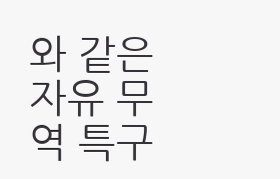와 같은 자유 무역 특구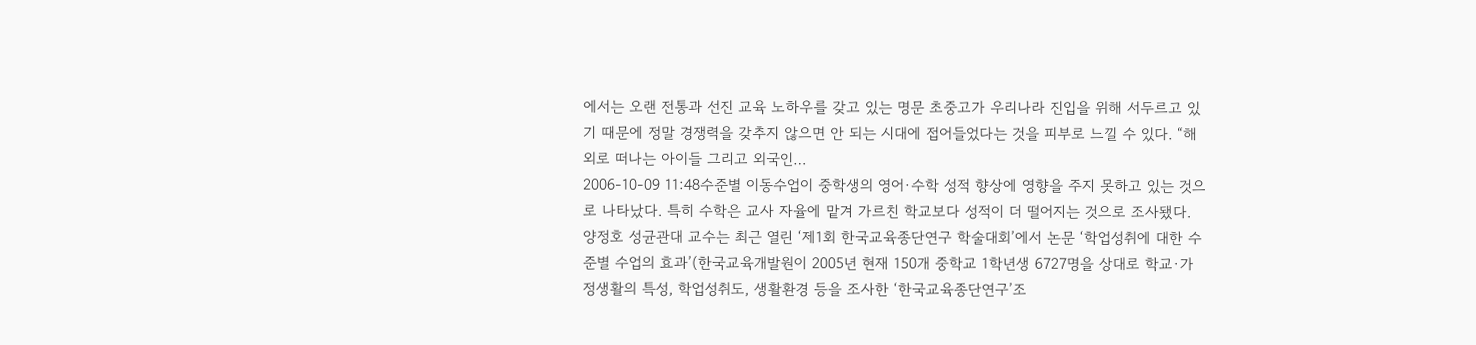에서는 오랜 전통과 선진 교육 노하우를 갖고 있는 명문 초중고가 우리나라 진입을 위해 서두르고 있기 때문에 정말 경쟁력을 갖추지 않으면 안 되는 시대에 접어들었다는 것을 피부로 느낄 수 있다. “해외로 떠나는 아이들 그리고 외국인…
2006-10-09 11:48수준별 이동수업이 중학생의 영어·수학 성적 향상에 영향을 주지 못하고 있는 것으로 나타났다. 특히 수학은 교사 자율에 맡겨 가르친 학교보다 성적이 더 떨어지는 것으로 조사됐다. 양정호 성균관대 교수는 최근 열린 ‘제1회 한국교육종단연구 학술대회’에서 논문 ‘학업성취에 대한 수준별 수업의 효과’(한국교육개발원이 2005년 현재 150개 중학교 1학년생 6727명을 상대로 학교·가정생활의 특성, 학업성취도, 생활환경 등을 조사한 ‘한국교육종단연구’조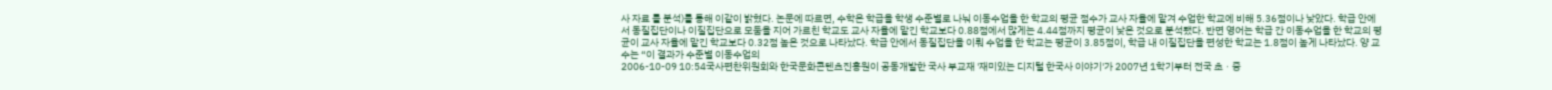사 자료 를 분석)를 통해 이같이 밝혔다. 논문에 따르면, 수학은 학급을 학생 수준별로 나눠 이동수업을 한 학교의 평균 점수가 교사 자율에 맡겨 수업한 학교에 비해 5.36점이나 낮았다. 학급 안에서 동질집단이나 이질집단으로 모둠을 지어 가르친 학교도 교사 자율에 맡긴 학교보다 0.88점에서 많게는 4.44점까지 평균이 낮은 것으로 분석됐다. 반면 영어는 학급 간 이동수업을 한 학교의 평균이 교사 자율에 맡긴 학교보다 0.32점 높은 것으로 나타났다. 학급 안에서 동질집단을 이뤄 수업을 한 학교는 평균이 3.85점이, 학급 내 이질집단을 편성한 학교는 1.8점이 높게 나타났다. 양 교수는 “이 결과가 수준별 이동수업의
2006-10-09 10:54국사편찬위원회와 한국문화콘텐츠진흥원이 공동개발한 국사 부교재 '재미있는 디지털 한국사 이야기'가 2007년 1학기부터 전국 초ㆍ중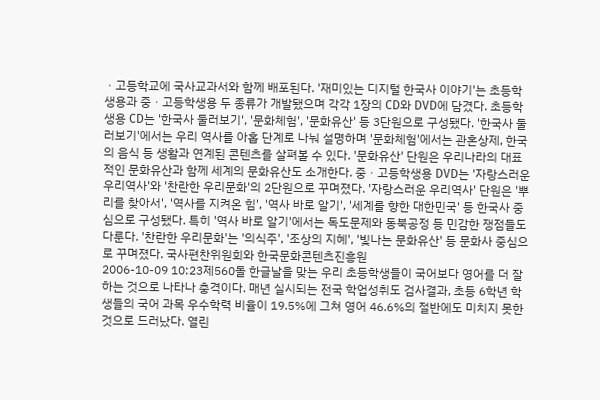ㆍ고등학교에 국사교과서와 함께 배포된다. '재미있는 디지털 한국사 이야기'는 초등학생용과 중ㆍ고등학생용 두 종류가 개발됐으며 각각 1장의 CD와 DVD에 담겼다. 초등학생용 CD는 '한국사 둘러보기', '문화체험', '문화유산' 등 3단원으로 구성됐다. '한국사 둘러보기'에서는 우리 역사를 아홉 단계로 나눠 설명하며 '문화체험'에서는 관혼상제, 한국의 음식 등 생활과 연계된 콘텐츠를 살펴볼 수 있다. '문화유산' 단원은 우리나라의 대표적인 문화유산과 함께 세계의 문화유산도 소개한다. 중ㆍ고등학생용 DVD는 '자랑스러운 우리역사'와 '찬란한 우리문화'의 2단원으로 꾸며졌다. '자랑스러운 우리역사' 단원은 '뿌리를 찾아서', '역사를 지켜온 힘', '역사 바로 알기', '세계를 향한 대한민국' 등 한국사 중심으로 구성됐다. 특히 '역사 바로 알기'에서는 독도문제와 동북공정 등 민감한 쟁점들도 다룬다. '찬란한 우리문화'는 '의식주', '조상의 지혜', '빛나는 문화유산' 등 문화사 중심으로 꾸며졌다. 국사편찬위원회와 한국문화콘텐츠진흥원
2006-10-09 10:23제560돌 한글날을 맞는 우리 초등학생들이 국어보다 영어를 더 잘하는 것으로 나타나 충격이다. 매년 실시되는 전국 학업성취도 검사결과, 초등 6학년 학생들의 국어 과목 우수학력 비율이 19.5%에 그쳐 영어 46.6%의 절반에도 미치지 못한 것으로 드러났다. 열린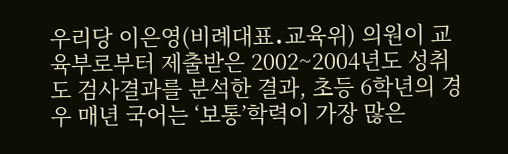우리당 이은영(비례대표․교육위) 의원이 교육부로부터 제출받은 2002~2004년도 성취도 검사결과를 분석한 결과, 초등 6학년의 경우 매년 국어는 ‘보통’학력이 가장 많은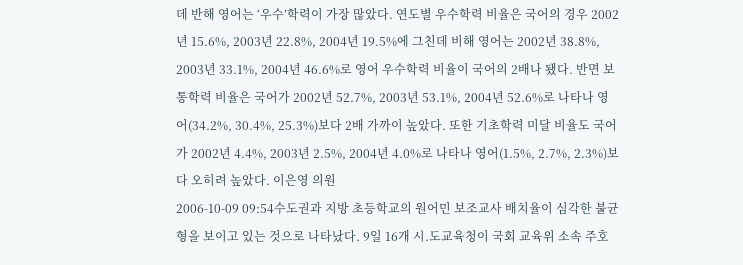데 반해 영어는 ‘우수’학력이 가장 많았다. 연도별 우수학력 비율은 국어의 경우 2002년 15.6%, 2003년 22.8%, 2004년 19.5%에 그친데 비해 영어는 2002년 38.8%, 2003년 33.1%, 2004년 46.6%로 영어 우수학력 비율이 국어의 2배나 됐다. 반면 보통학력 비율은 국어가 2002년 52.7%, 2003년 53.1%, 2004년 52.6%로 나타나 영어(34.2%, 30.4%, 25.3%)보다 2배 가까이 높았다. 또한 기초학력 미달 비율도 국어가 2002년 4.4%, 2003년 2.5%, 2004년 4.0%로 나타나 영어(1.5%, 2.7%, 2.3%)보다 오히려 높았다. 이은영 의원
2006-10-09 09:54수도권과 지방 초등학교의 원어민 보조교사 배치율이 심각한 불균형을 보이고 있는 것으로 나타났다. 9일 16개 시.도교육청이 국회 교육위 소속 주호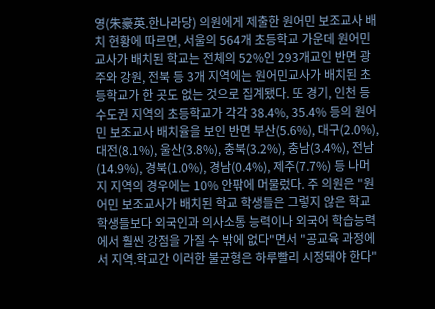영(朱豪英.한나라당) 의원에게 제출한 원어민 보조교사 배치 현황에 따르면, 서울의 564개 초등학교 가운데 원어민 교사가 배치된 학교는 전체의 52%인 293개교인 반면 광주와 강원, 전북 등 3개 지역에는 원어민교사가 배치된 초등학교가 한 곳도 없는 것으로 집계됐다. 또 경기, 인천 등 수도권 지역의 초등학교가 각각 38.4%, 35.4% 등의 원어민 보조교사 배치율을 보인 반면 부산(5.6%), 대구(2.0%), 대전(8.1%), 울산(3.8%), 충북(3.2%), 충남(3.4%), 전남(14.9%), 경북(1.0%), 경남(0.4%), 제주(7.7%) 등 나머지 지역의 경우에는 10% 안팎에 머물렀다. 주 의원은 "원어민 보조교사가 배치된 학교 학생들은 그렇지 않은 학교 학생들보다 외국인과 의사소통 능력이나 외국어 학습능력에서 훨씬 강점을 가질 수 밖에 없다"면서 "공교육 과정에서 지역.학교간 이러한 불균형은 하루빨리 시정돼야 한다"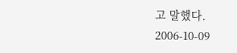고 말했다.
2006-10-09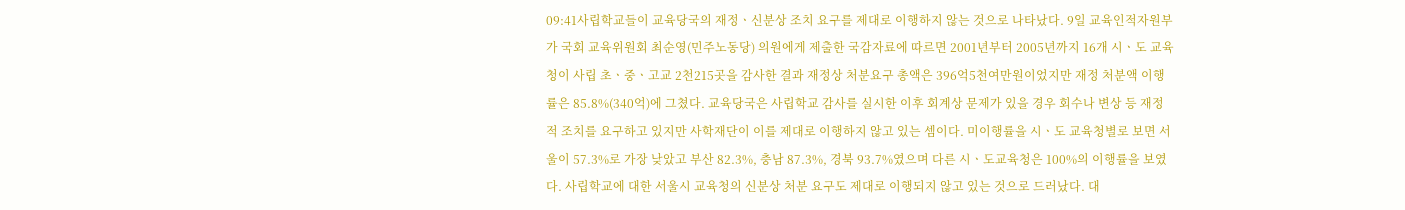09:41사립학교들이 교육당국의 재정ㆍ신분상 조치 요구를 제대로 이행하지 않는 것으로 나타났다. 9일 교육인적자원부가 국회 교육위원회 최순영(민주노동당) 의원에게 제출한 국감자료에 따르면 2001년부터 2005년까지 16개 시ㆍ도 교육청이 사립 초ㆍ중ㆍ고교 2천215곳을 감사한 결과 재정상 처분요구 총액은 396억5천여만원이었지만 재정 처분액 이행률은 85.8%(340억)에 그쳤다. 교육당국은 사립학교 감사를 실시한 이후 회계상 문제가 있을 경우 회수나 변상 등 재정적 조치를 요구하고 있지만 사학재단이 이를 제대로 이행하지 않고 있는 셈이다. 미이행률을 시ㆍ도 교육청별로 보면 서울이 57.3%로 가장 낮았고 부산 82.3%, 충남 87.3%, 경북 93.7%였으며 다른 시ㆍ도교육청은 100%의 이행률을 보였다. 사립학교에 대한 서울시 교육청의 신분상 처분 요구도 제대로 이행되지 않고 있는 것으로 드러났다. 대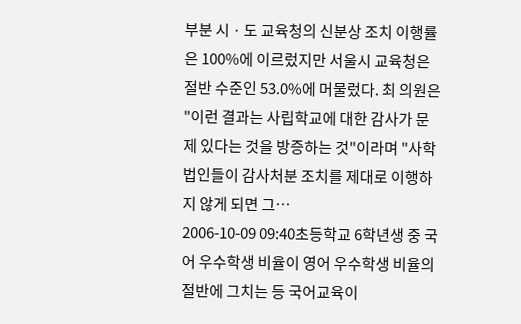부분 시ㆍ도 교육청의 신분상 조치 이행률은 100%에 이르렀지만 서울시 교육청은 절반 수준인 53.0%에 머물렀다. 최 의원은 "이런 결과는 사립학교에 대한 감사가 문제 있다는 것을 방증하는 것"이라며 "사학법인들이 감사처분 조치를 제대로 이행하지 않게 되면 그…
2006-10-09 09:40초등학교 6학년생 중 국어 우수학생 비율이 영어 우수학생 비율의 절반에 그치는 등 국어교육이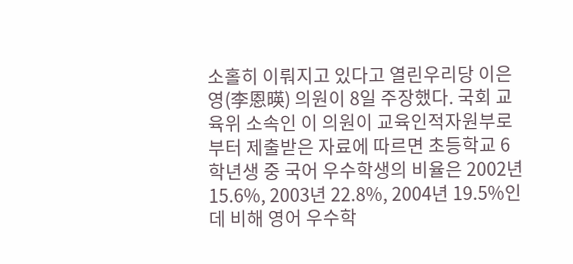소홀히 이뤄지고 있다고 열린우리당 이은영(李恩暎) 의원이 8일 주장했다. 국회 교육위 소속인 이 의원이 교육인적자원부로부터 제출받은 자료에 따르면 초등학교 6학년생 중 국어 우수학생의 비율은 2002년 15.6%, 2003년 22.8%, 2004년 19.5%인데 비해 영어 우수학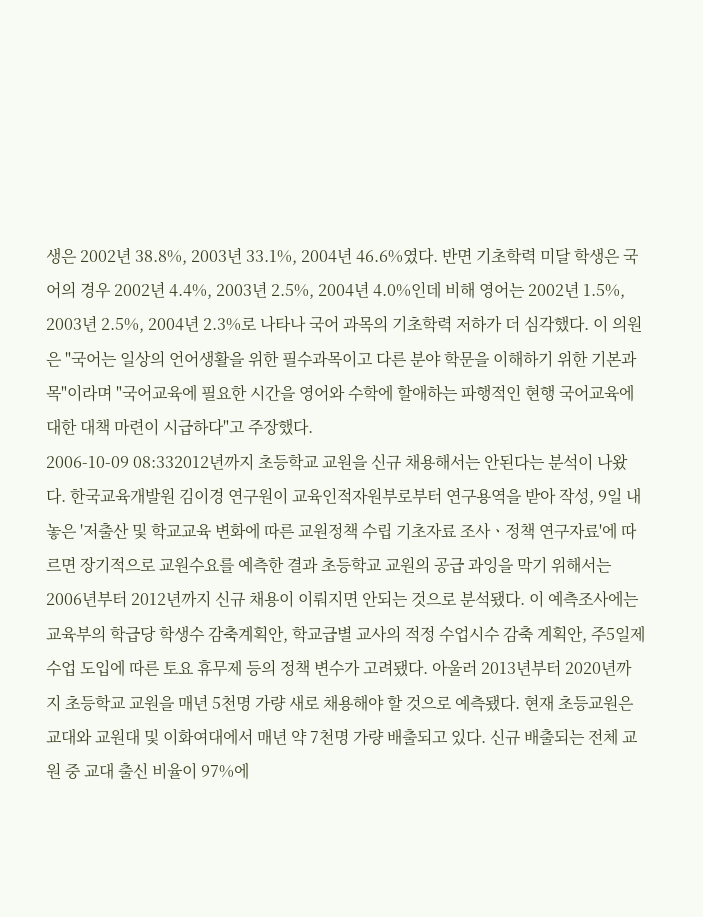생은 2002년 38.8%, 2003년 33.1%, 2004년 46.6%였다. 반면 기초학력 미달 학생은 국어의 경우 2002년 4.4%, 2003년 2.5%, 2004년 4.0%인데 비해 영어는 2002년 1.5%, 2003년 2.5%, 2004년 2.3%로 나타나 국어 과목의 기초학력 저하가 더 심각했다. 이 의원은 "국어는 일상의 언어생활을 위한 필수과목이고 다른 분야 학문을 이해하기 위한 기본과목"이라며 "국어교육에 필요한 시간을 영어와 수학에 할애하는 파행적인 현행 국어교육에 대한 대책 마련이 시급하다"고 주장했다.
2006-10-09 08:332012년까지 초등학교 교원을 신규 채용해서는 안된다는 분석이 나왔다. 한국교육개발원 김이경 연구원이 교육인적자원부로부터 연구용역을 받아 작성, 9일 내놓은 '저출산 및 학교교육 변화에 따른 교원정책 수립 기초자료 조사ㆍ정책 연구자료'에 따르면 장기적으로 교원수요를 예측한 결과 초등학교 교원의 공급 과잉을 막기 위해서는 2006년부터 2012년까지 신규 채용이 이뤄지면 안되는 것으로 분석됐다. 이 예측조사에는 교육부의 학급당 학생수 감축계획안, 학교급별 교사의 적정 수업시수 감축 계획안, 주5일제 수업 도입에 따른 토요 휴무제 등의 정책 변수가 고려됐다. 아울러 2013년부터 2020년까지 초등학교 교원을 매년 5천명 가량 새로 채용해야 할 것으로 예측됐다. 현재 초등교원은 교대와 교원대 및 이화여대에서 매년 약 7천명 가량 배출되고 있다. 신규 배출되는 전체 교원 중 교대 출신 비율이 97%에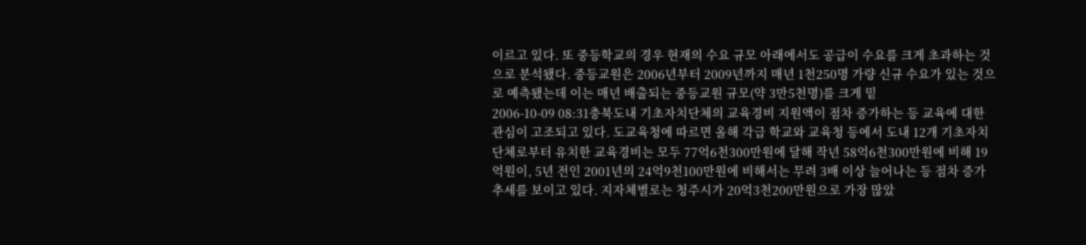이르고 있다. 또 중등학교의 경우 현재의 수요 규모 아래에서도 공급이 수요를 크게 초과하는 것으로 분석됐다. 중등교원은 2006년부터 2009년까지 매년 1천250명 가량 신규 수요가 있는 것으로 예측됐는데 이는 매년 배출되는 중등교원 규모(약 3만5천명)를 크게 밑
2006-10-09 08:31충북도내 기초자치단체의 교육경비 지원액이 점차 증가하는 등 교육에 대한 관심이 고조되고 있다. 도교육청에 따르면 올해 각급 학교와 교육청 등에서 도내 12개 기초자치단체로부터 유치한 교육경비는 모두 77억6천300만원에 달해 작년 58억6천300만원에 비해 19억원이, 5년 전인 2001년의 24억9천100만원에 비해서는 무려 3배 이상 늘어나는 등 점차 증가 추세를 보이고 있다. 지자체별로는 청주시가 20억3천200만원으로 가장 많았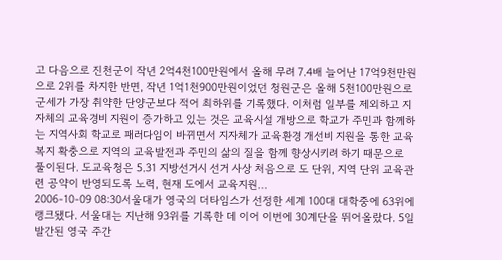고 다음으로 진천군이 작년 2억4천100만원에서 올해 무려 7.4배 늘어난 17억9천만원으로 2위를 차지한 반면, 작년 1억1천900만원이었던 청원군은 올해 5천100만원으로 군세가 가장 취약한 단양군보다 적어 최하위를 기록했다. 이처럼 일부를 제외하고 지자체의 교육경비 지원이 증가하고 있는 것은 교육시설 개방으로 학교가 주민과 함께하는 지역사회 학교로 패러다임이 바뀌면서 지자체가 교육환경 개선비 지원을 통한 교육복지 확충으로 지역의 교육발전과 주민의 삶의 질을 함께 향상시키려 하기 때문으로 풀이된다. 도교육청은 5.31 지방선거시 선거 사상 처음으로 도 단위, 지역 단위 교육관련 공약이 반영되도록 노력, 현재 도에서 교육지원…
2006-10-09 08:30서울대가 영국의 더타임스가 선정한 세계 100대 대학중에 63위에 랭크됐다. 서울대는 지난해 93위를 기록한 데 이어 이번에 30계단을 뛰어올랐다. 5일 발간된 영국 주간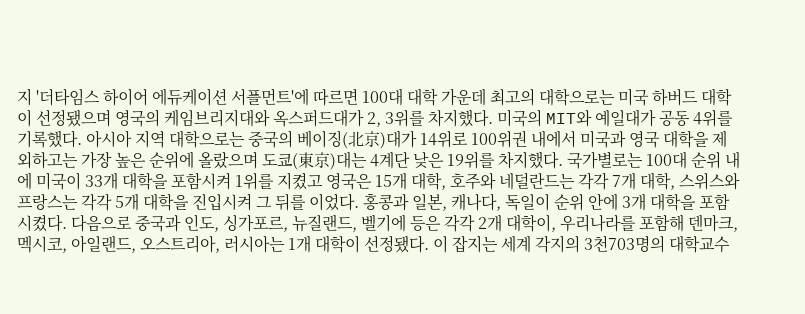지 '더타임스 하이어 에듀케이션 서플먼트'에 따르면 100대 대학 가운데 최고의 대학으로는 미국 하버드 대학이 선정됐으며 영국의 케임브리지대와 옥스퍼드대가 2, 3위를 차지했다. 미국의 MIT와 예일대가 공동 4위를 기록했다. 아시아 지역 대학으로는 중국의 베이징(北京)대가 14위로 100위권 내에서 미국과 영국 대학을 제외하고는 가장 높은 순위에 올랐으며 도쿄(東京)대는 4계단 낮은 19위를 차지했다. 국가별로는 100대 순위 내에 미국이 33개 대학을 포함시켜 1위를 지켰고 영국은 15개 대학, 호주와 네덜란드는 각각 7개 대학, 스위스와 프랑스는 각각 5개 대학을 진입시켜 그 뒤를 이었다. 홍콩과 일본, 캐나다, 독일이 순위 안에 3개 대학을 포함시켰다. 다음으로 중국과 인도, 싱가포르, 뉴질랜드, 벨기에 등은 각각 2개 대학이, 우리나라를 포함해 덴마크, 멕시코, 아일랜드, 오스트리아, 러시아는 1개 대학이 선정됐다. 이 잡지는 세계 각지의 3천703명의 대학교수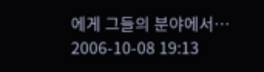에게 그들의 분야에서…
2006-10-08 19:13